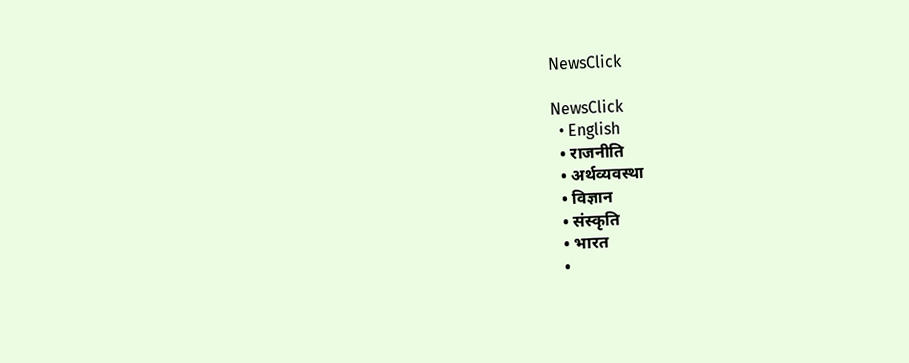NewsClick

NewsClick
  • English
  • राजनीति
  • अर्थव्यवस्था
  • विज्ञान
  • संस्कृति
  • भारत
  •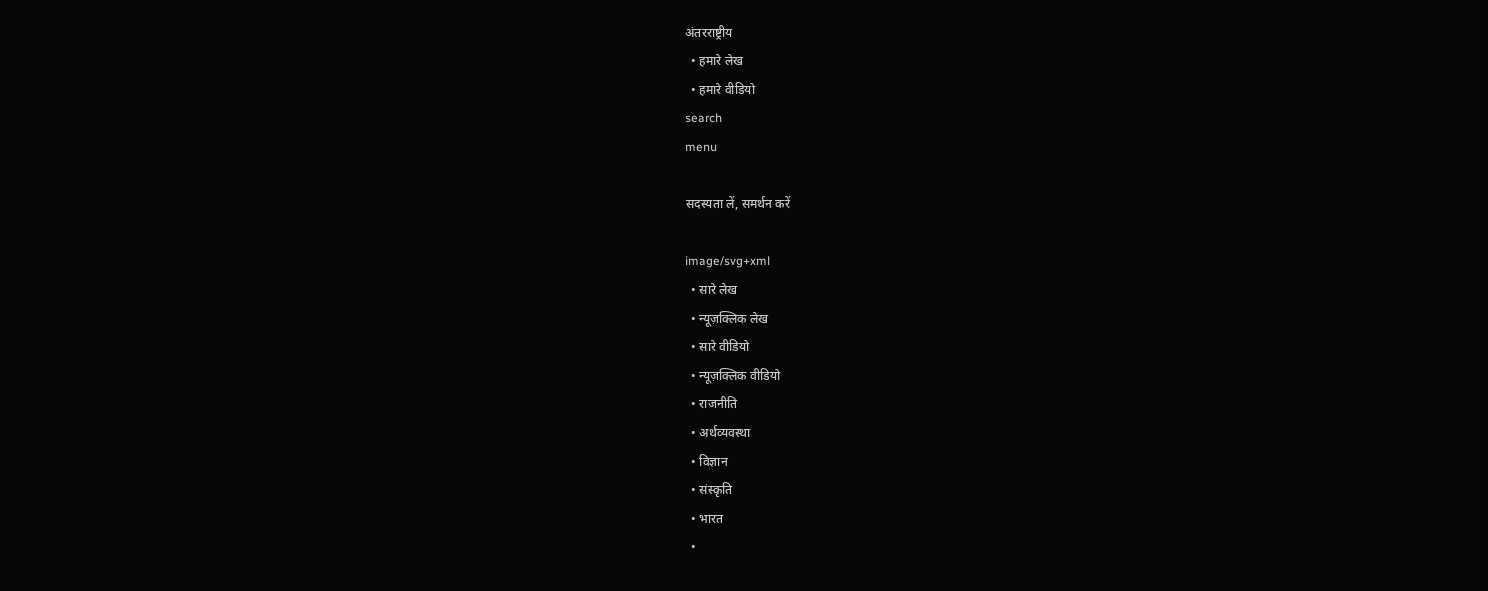अंतरराष्ट्रीय
  • हमारे लेख
  • हमारे वीडियो
search
menu

सदस्यता लें, समर्थन करें

image/svg+xml
  • सारे लेख
  • न्यूज़क्लिक लेख
  • सारे वीडियो
  • न्यूज़क्लिक वीडियो
  • राजनीति
  • अर्थव्यवस्था
  • विज्ञान
  • संस्कृति
  • भारत
  •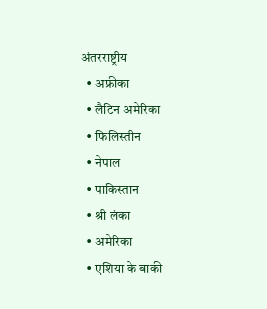अंतरराष्ट्रीय
  • अफ्रीका
  • लैटिन अमेरिका
  • फिलिस्तीन
  • नेपाल
  • पाकिस्तान
  • श्री लंका
  • अमेरिका
  • एशिया के बाकी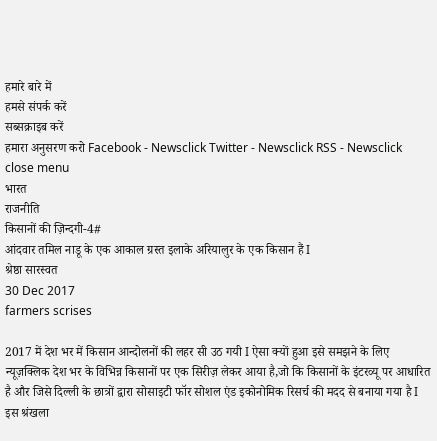हमारे बारे में
हमसे संपर्क करें
सब्सक्राइब करें
हमारा अनुसरण करो Facebook - Newsclick Twitter - Newsclick RSS - Newsclick
close menu
भारत
राजनीति
किसानों की ज़िन्दगी-4#
आंदवार तमिल नाडू के एक आकाल ग्रस्त इलाके अरियालुर के एक किसान हैं I
श्रेष्ठा सारस्वत
30 Dec 2017
farmers scrises

2017 में देश भर में किसान आन्दोलनों की लहर सी उठ गयी I ऐसा क्यों हुआ इसे समझने के लिए न्यूज़क्लिक देश भर के विभिन्न किसानों पर एक सिरीज़ लेकर आया है,जो कि किसानों के इंटरव्यू पर आधारित है और जिसे दिल्ली के छात्रों द्वारा सोसाइटी फॉर सोशल एंड इकोनोमिक रिसर्च की मदद से बनाया गया है I इस श्रंखला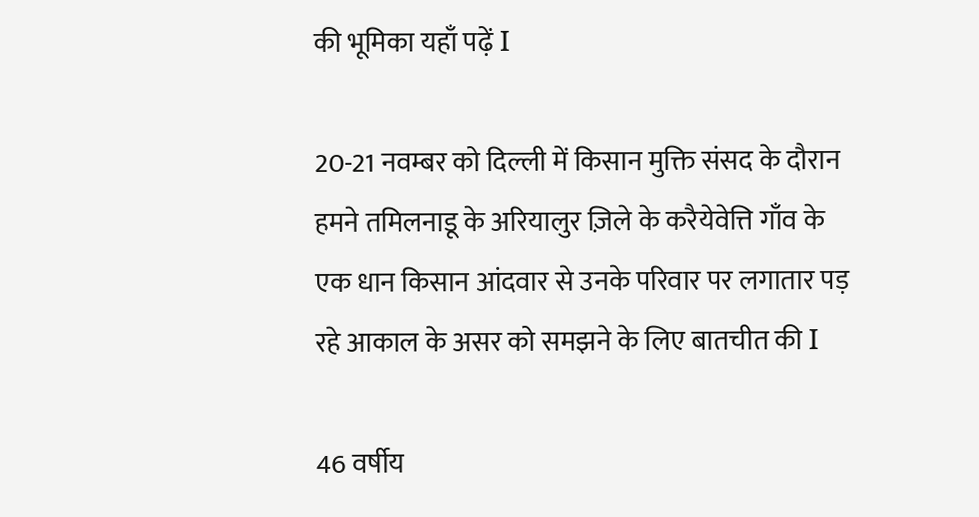की भूमिका यहाँ पढ़ें I

20-21 नवम्बर को दिल्ली में किसान मुक्ति संसद के दौरान हमने तमिलनाडू के अरियालुर ज़िले के करैयेवेत्ति गाँव के एक धान किसान आंदवार से उनके परिवार पर लगातार पड़ रहे आकाल के असर को समझने के लिए बातचीत की I

46 वर्षीय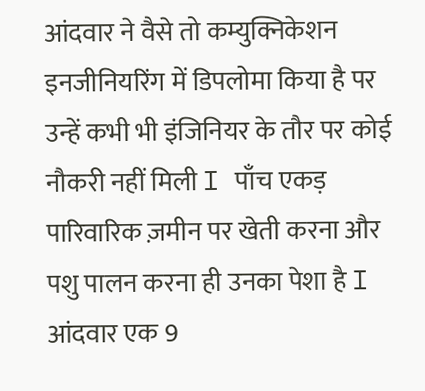आंदवार ने वैसे तो कम्युक्निकेशन इनजीनियरिंग में डिपलोमा किया है पर उन्हें कभी भी इंजिनियर के तौर पर कोई नौकरी नहीं मिली I पाँच एकड़ पारिवारिक ज़मीन पर खेती करना और पशु पालन करना ही उनका पेशा है I आंदवार एक 9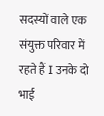सदस्यों वाले एक संयुक्त परिवार में रहते हैं I उनके दो भाई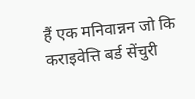हैं एक मनिवान्नन जो कि कराइवेत्ति बर्ड सेंचुरी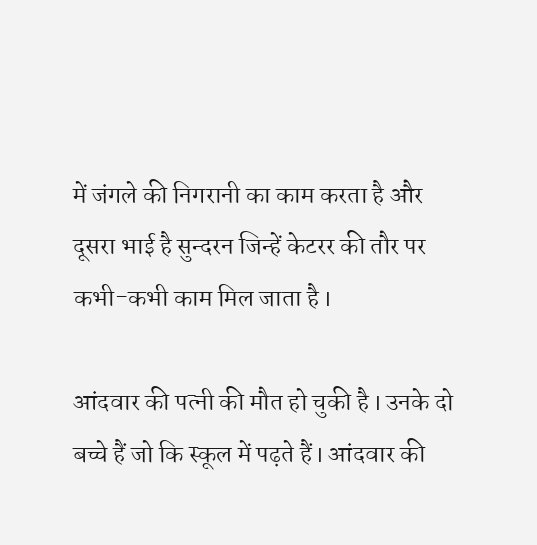में जंगले की निगरानी का काम करता है और दूसरा भाई है सुन्दरन जिन्हें केटरर की तौर पर कभी-कभी काम मिल जाता है I

आंदवार की पत्नी की मौत हो चुकी है I उनके दो बच्चे हैं जो कि स्कूल में पढ़ते हैं I आंदवार की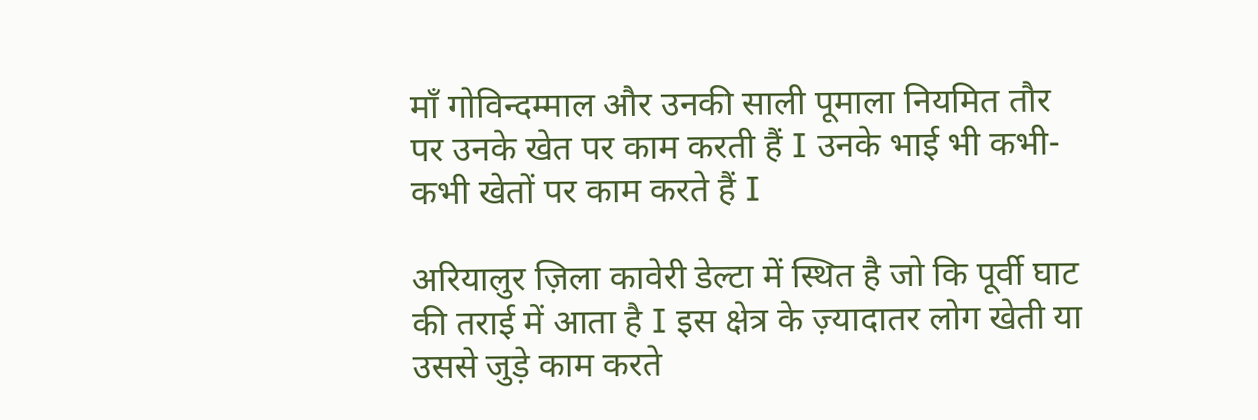माँ गोविन्दम्माल और उनकी साली पूमाला नियमित तौर पर उनके खेत पर काम करती हैं I उनके भाई भी कभी-कभी खेतों पर काम करते हैं I

अरियालुर ज़िला कावेरी डेल्टा में स्थित है जो कि पूर्वी घाट की तराई में आता है I इस क्षेत्र के ज़्यादातर लोग खेती या उससे जुड़े काम करते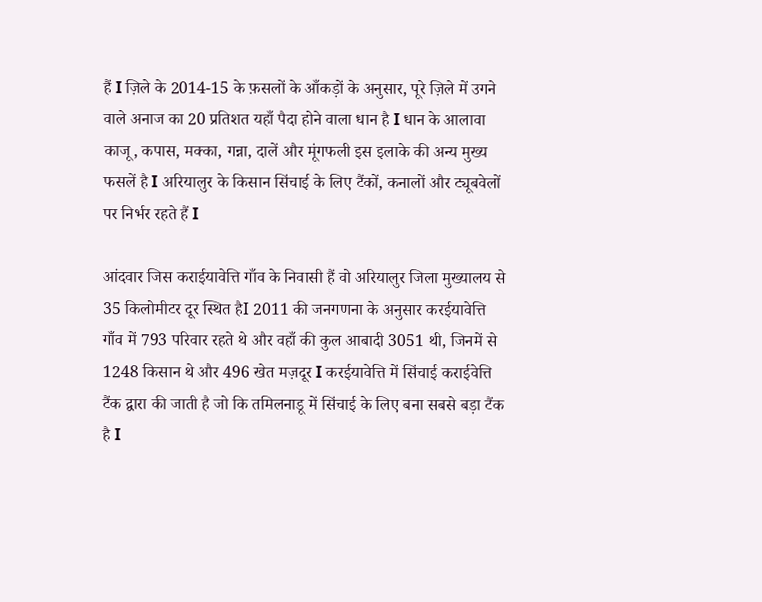हैं I ज़िले के 2014-15 के फ़सलों के आँकड़ों के अनुसार, पूरे ज़िले में उगने वाले अनाज का 20 प्रतिशत यहाँ पैदा होने वाला धान है I धान के आलावा काजू, कपास, मक्का, गन्ना, दालें और मूंगफली इस इलाके की अन्य मुख्य फसलें है I अरियालुर के किसान सिंचाई के लिए टैंकों, कनालों और ट्यूबवेलों पर निर्भर रहते हैं I

आंदवार जिस कराईयावेत्ति गाँव के निवासी हैं वो अरियालुर जिला मुख्यालय से 35 किलोमीटर दूर स्थित हैI 2011 की जनगणना के अनुसार करईयावेत्ति गाँव में 793 परिवार रहते थे और वहाँ की कुल आबादी 3051 थी, जिनमें से 1248 किसान थे और 496 खेत मज़दूर I करईयावेत्ति में सिंचाई कराईवेत्ति टैंक द्वारा की जाती है जो कि तमिलनाडू में सिंचाई के लिए बना सबसे बड़ा टैंक है I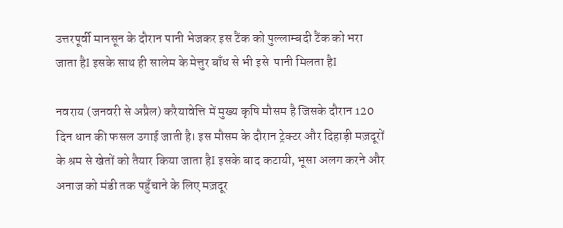उत्तरपूर्वी मानसून के दौरान पानी भेजकर इस टैंक को पुल्लाम्बदी टैंक को भरा जाता हैI इसके साथ ही सालेम के मेत्तुर बाँध से भी इसे  पानी मिलता हैI

नवराय (जनवरी से अप्रैल) करैयावेत्ति में मुख्य कृषि मौसम है जिसके दौरान 120 दिन धान की फसल उगाई जाती है। इस मौसम के दौरान ट्रेक्टर और दिहाड़ी मज़दूरों के श्रम से खेतों को तैयार किया जाता हैI इसके बाद कटायी, भूसा अलग करने और अनाज को मंडी तक पहुँचाने के लिए मज़दूर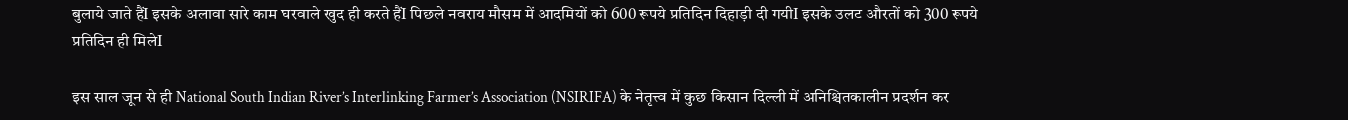बुलाये जाते हैंI इसके अलावा सारे काम घरवाले खुद ही करते हैंI पिछले नवराय मौसम में आदमियों को 600 रूपये प्रतिदिन दिहाड़ी दी गयीI इसके उलट औरतों को 300 रूपये प्रतिदिन ही मिलेI

इस साल जून से ही National South Indian River’s Interlinking Farmer’s Association (NSIRIFA) के नेतृत्त्व में कुछ किसान दिल्ली में अनिश्चितकालीन प्रदर्शन कर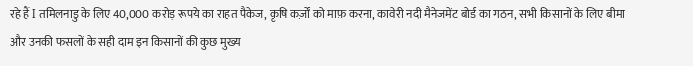रहे हैं I तमिलनाडु के लिए 40,000 करोड़ रूपये का राहत पैकेज, कृषि कर्ज़ों को माफ़ करना, कावेरी नदी मैनेजमेंट बोर्ड का गठन, सभी किसानों के लिए बीमा और उनकी फसलों के सही दाम इन किसानों की कुछ मुख्य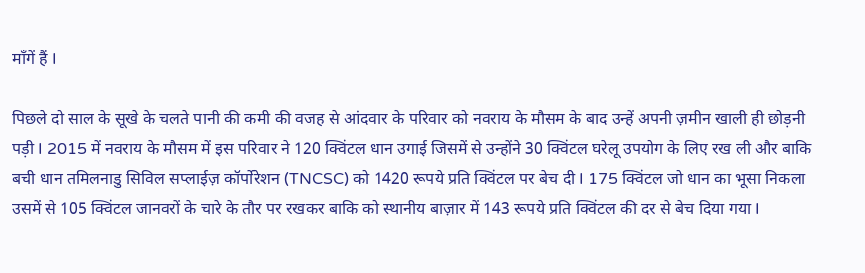माँगें हैं I

पिछले दो साल के सूखे के चलते पानी की कमी की वजह से आंदवार के परिवार को नवराय के मौसम के बाद उन्हें अपनी ज़मीन खाली ही छोड़नी पड़ी I 2015 में नवराय के मौसम में इस परिवार ने 120 क्विंटल धान उगाई जिसमें से उन्होंने 30 क्विंटल घरेलू उपयोग के लिए रख ली और बाकि बची धान तमिलनाडु सिविल सप्लाईज़ कॉर्पोरेशन (TNCSC) को 1420 रूपये प्रति क्विंटल पर बेच दी I 175 क्विंटल जो धान का भूसा निकला उसमें से 105 क्विंटल जानवरों के चारे के तौर पर रखकर बाकि को स्थानीय बाज़ार में 143 रूपये प्रति क्विंटल की दर से बेच दिया गया I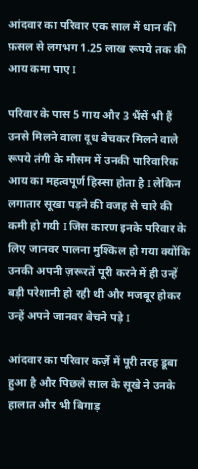आंदवार का परिवार एक साल में धान की फ़सल से लगभग 1.25 लाख रूपये तक की आय कमा पाए I

परिवार के पास 5 गाय और 3 भैंसें भी हैं उनसे मिलने वाला दूध बेचकर मिलने वाले रूपये तंगी के मौसम में उनकी पारिवारिक  आय का महत्वपूर्ण हिस्सा होता है I लेकिन लगातार सूखा पड़ने की वजह से चारे की कमी हो गयी I जिस कारण इनके परिवार के लिए जानवर पालना मुश्किल हो गया क्योंकि उनकी अपनी ज़रूरतें पूरी करने में ही उन्हें बड़ी परेशानी हो रही थी और मजबूर होकर उन्हें अपने जानवर बेचने पड़े I

आंदवार का परिवार कर्ज़े में पूरी तरह डूबा हुआ है और पिछले साल के सूखे ने उनके हालात और भी बिगाड़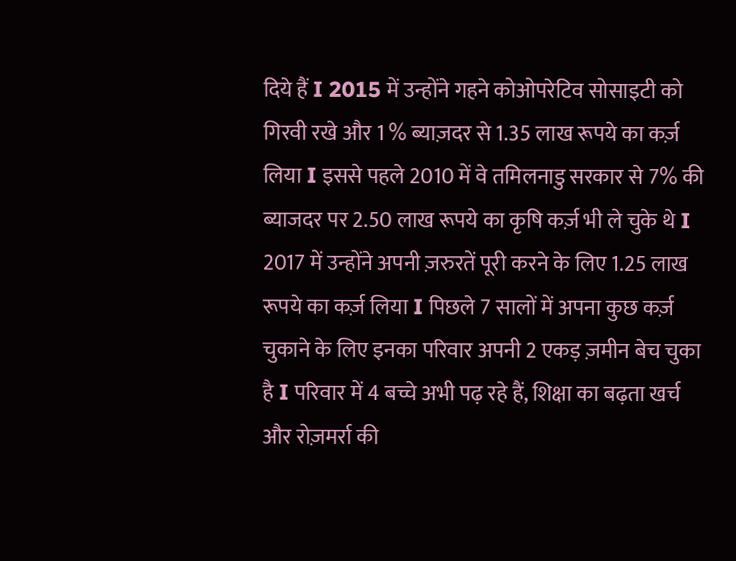दिये हैं I 2015 में उन्होंने गहने कोओपरेटिव सोसाइटी को गिरवी रखे और 1 % ब्याज़दर से 1.35 लाख रूपये का कर्ज़ लिया I इससे पहले 2010 में वे तमिलनाडु सरकार से 7% की ब्याजदर पर 2.50 लाख रूपये का कृषि कर्ज़ भी ले चुके थे I 2017 में उन्होंने अपनी ज़रुरतें पूरी करने के लिए 1.25 लाख रूपये का कर्ज़ लिया I पिछले 7 सालों में अपना कुछ कर्ज़ चुकाने के लिए इनका परिवार अपनी 2 एकड़ ज़मीन बेच चुका है I परिवार में 4 बच्चे अभी पढ़ रहे हैं, शिक्षा का बढ़ता खर्च और रोज़मर्रा की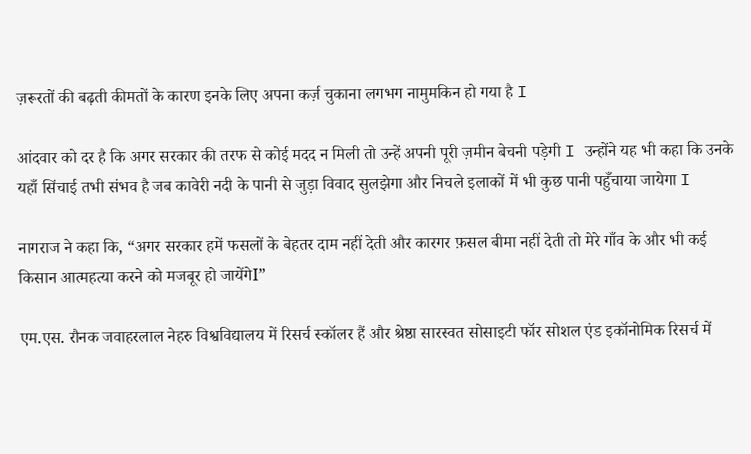ज़रूरतों की बढ़ती कीमतों के कारण इनके लिए अपना कर्ज़ चुकाना लगभग नामुमकिन हो गया है I

आंदवार को दर है कि अगर सरकार की तरफ से कोई मदद न मिली तो उन्हें अपनी पूरी ज़मीन बेचनी पड़ेगी I उन्होंने यह भी कहा कि उनके यहाँ सिंचाई तभी संभव है जब कावेरी नदी के पानी से जुड़ा विवाद सुलझेगा और निचले इलाकों में भी कुछ पानी पहुँचाया जायेगा I

नागराज ने कहा कि, “अगर सरकार हमें फसलों के बेहतर दाम नहीं देती और कारगर फ़सल बीमा नहीं देती तो मेरे गाँव के और भी कई किसान आत्महत्या करने को मजबूर हो जायेंगेI”

एम.एस. रौनक जवाहरलाल नेहरु विश्वविद्यालय में रिसर्च स्कॉलर हैं और श्रेष्ठा सारस्वत सोसाइटी फॉर सोशल एंड इकॉनोमिक रिसर्च में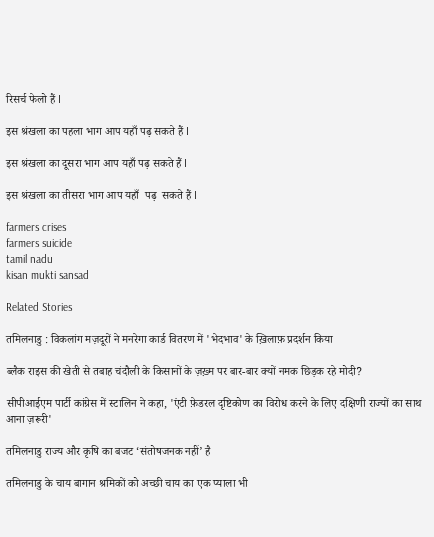रिसर्च फेलो हैं I

इस श्रंखला का पहला भाग आप यहाँ पढ़ सकते हैं I

इस श्रंखला का दूसरा भाग आप यहाँ पढ़ सकते हैं I

इस श्रंखला का तीसरा भाग आप यहाँ  पढ़  सकते हैं I

farmers crises
farmers suicide
tamil nadu
kisan mukti sansad

Related Stories

तमिलनाडु : विकलांग मज़दूरों ने मनरेगा कार्ड वितरण में 'भेदभाव' के ख़िलाफ़ प्रदर्शन किया

ब्लैक राइस की खेती से तबाह चंदौली के किसानों के ज़ख़्म पर बार-बार क्यों नमक छिड़क रहे मोदी?

सीपीआईएम पार्टी कांग्रेस में स्टालिन ने कहा, 'एंटी फ़ेडरल दृष्टिकोण का विरोध करने के लिए दक्षिणी राज्यों का साथ आना ज़रूरी'

तमिलनाडु राज्य और कृषि का बजट ‘संतोषजनक नहीं’ है

तमिलनाडु के चाय बागान श्रमिकों को अच्छी चाय का एक प्याला भी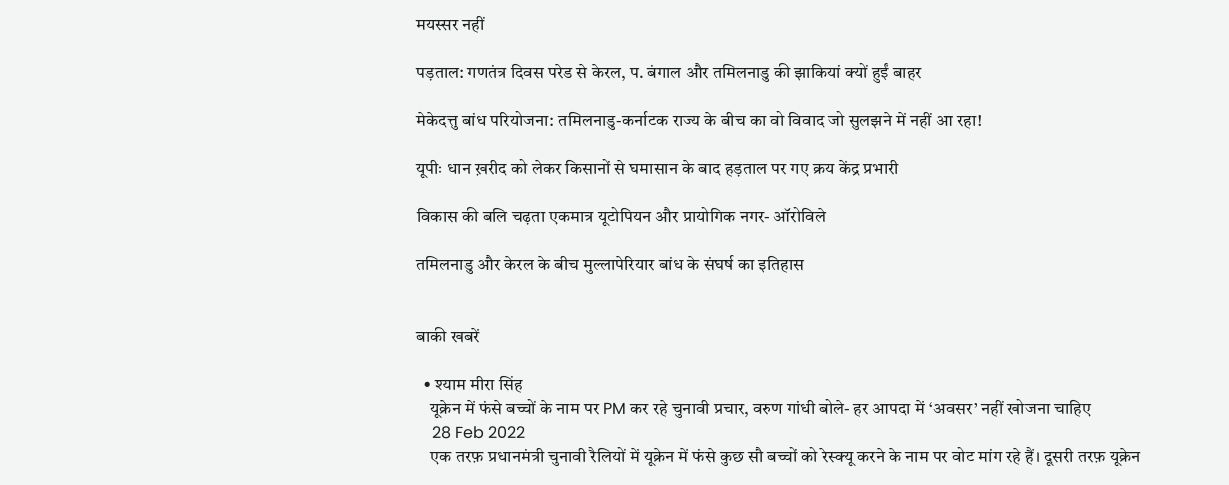मयस्सर नहीं

पड़ताल: गणतंत्र दिवस परेड से केरल, प. बंगाल और तमिलनाडु की झाकियां क्यों हुईं बाहर

मेकेदत्तु बांध परियोजना: तमिलनाडु-कर्नाटक राज्य के बीच का वो विवाद जो सुलझने में नहीं आ रहा!

यूपीः धान ख़रीद को लेकर किसानों से घमासान के बाद हड़ताल पर गए क्रय केंद्र प्रभारी

विकास की बलि चढ़ता एकमात्र यूटोपियन और प्रायोगिक नगर- ऑरोविले

तमिलनाडु और केरल के बीच मुल्लापेरियार बांध के संघर्ष का इतिहास


बाकी खबरें

  • श्याम मीरा सिंह
    यूक्रेन में फंसे बच्चों के नाम पर PM कर रहे चुनावी प्रचार, वरुण गांधी बोले- हर आपदा में ‘अवसर’ नहीं खोजना चाहिए
    28 Feb 2022
    एक तरफ़ प्रधानमंत्री चुनावी रैलियों में यूक्रेन में फंसे कुछ सौ बच्चों को रेस्क्यू करने के नाम पर वोट मांग रहे हैं। दूसरी तरफ़ यूक्रेन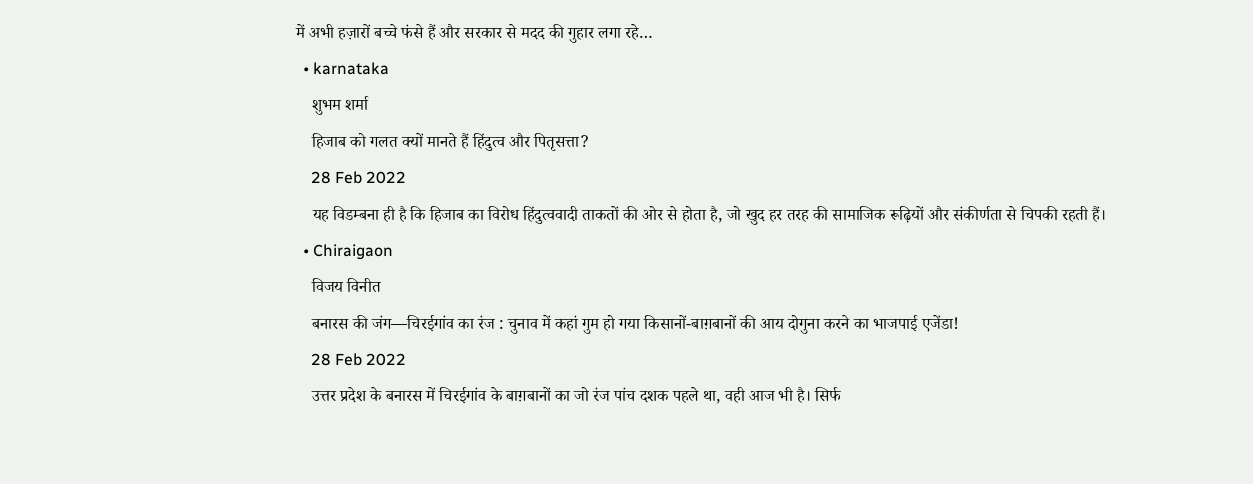में अभी हज़ारों बच्चे फंसे हैं और सरकार से मदद की गुहार लगा रहे…
  • karnataka
    शुभम शर्मा
    हिजाब को गलत क्यों मानते हैं हिंदुत्व और पितृसत्ता?
    28 Feb 2022
    यह विडम्बना ही है कि हिजाब का विरोध हिंदुत्ववादी ताकतों की ओर से होता है, जो खुद हर तरह की सामाजिक रूढ़ियों और संकीर्णता से चिपकी रहती हैं।
  • Chiraigaon
    विजय विनीत
    बनारस की जंग—चिरईगांव का रंज : चुनाव में कहां गुम हो गया किसानों-बाग़बानों की आय दोगुना करने का भाजपाई एजेंडा!
    28 Feb 2022
    उत्तर प्रदेश के बनारस में चिरईगांव के बाग़बानों का जो रंज पांच दशक पहले था, वही आज भी है। सिर्फ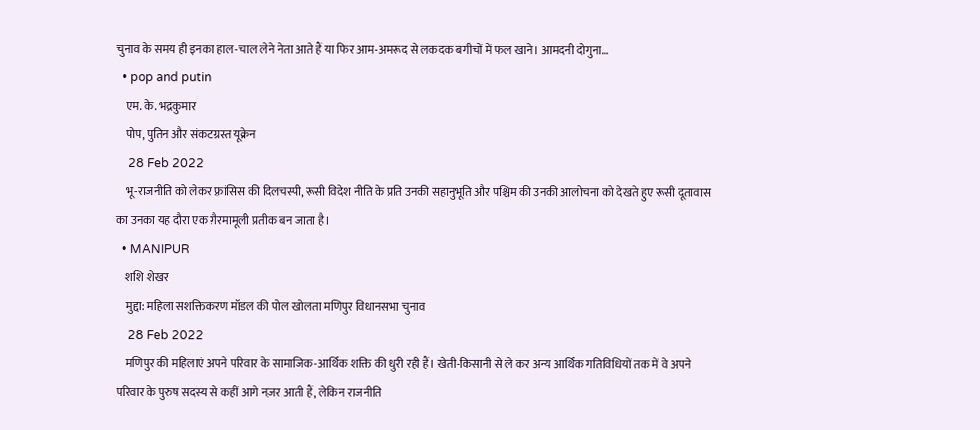चुनाव के समय ही इनका हाल-चाल लेने नेता आते हैं या फिर आम-अमरूद से लकदक बगीचों में फल खाने। आमदनी दोगुना…
  • pop and putin
    एम. के. भद्रकुमार
    पोप, पुतिन और संकटग्रस्त यूक्रेन
    28 Feb 2022
    भू-राजनीति को लेकर फ़्रांसिस की दिलचस्पी, रूसी विदेश नीति के प्रति उनकी सहानुभूति और पश्चिम की उनकी आलोचना को देखते हुए रूसी दूतावास का उनका यह दौरा एक ग़ैरमामूली प्रतीक बन जाता है।
  • MANIPUR
    शशि शेखर
    मुद्दा: महिला सशक्तिकरण मॉडल की पोल खोलता मणिपुर विधानसभा चुनाव
    28 Feb 2022
    मणिपुर की महिलाएं अपने परिवार के सामाजिक-आर्थिक शक्ति की धुरी रही हैं। खेती-किसानी से ले कर अन्य आर्थिक गतिविधियों तक में वे अपने परिवार के पुरुष सदस्य से कहीं आगे नज़र आती हैं, लेकिन राजनीति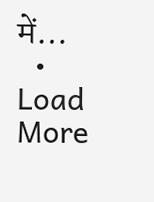में…
  • Load More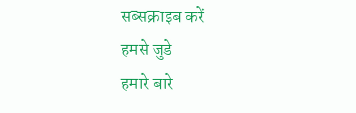सब्सक्राइब करें
हमसे जुडे
हमारे बारे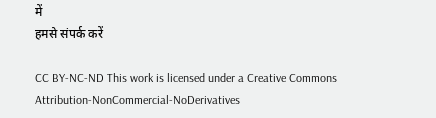में
हमसे संपर्क करें

CC BY-NC-ND This work is licensed under a Creative Commons Attribution-NonCommercial-NoDerivatives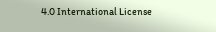4.0 International License